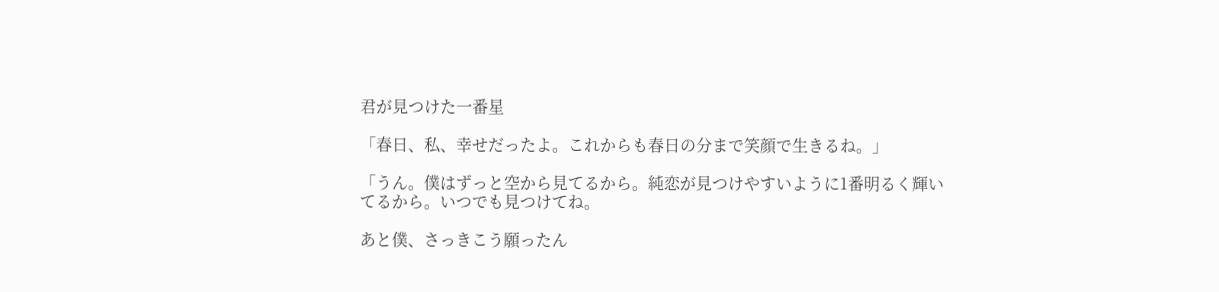君が見つけた一番星

「春日、私、幸せだったよ。これからも春日の分まで笑顔で生きるね。」

「うん。僕はずっと空から見てるから。純恋が見つけやすいように1番明るく輝いてるから。いつでも見つけてね。

あと僕、さっきこう願ったん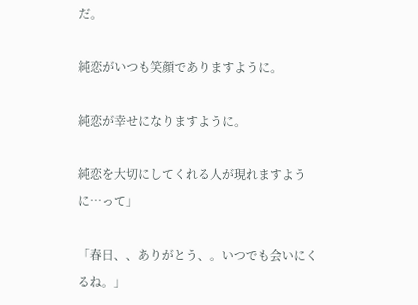だ。

純恋がいつも笑顔でありますように。

純恋が幸せになりますように。

純恋を大切にしてくれる人が現れますように…って」

「春日、、ありがとう、。いつでも会いにくるね。」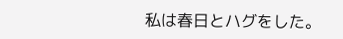私は春日とハグをした。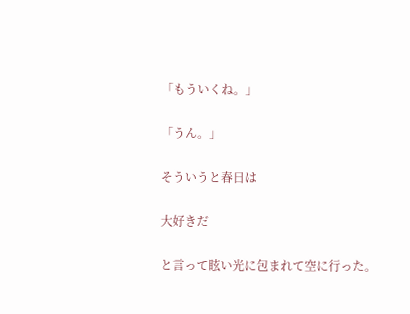「もういくね。」

「うん。」

そういうと春日は

大好きだ

と言って眩い光に包まれて空に行った。